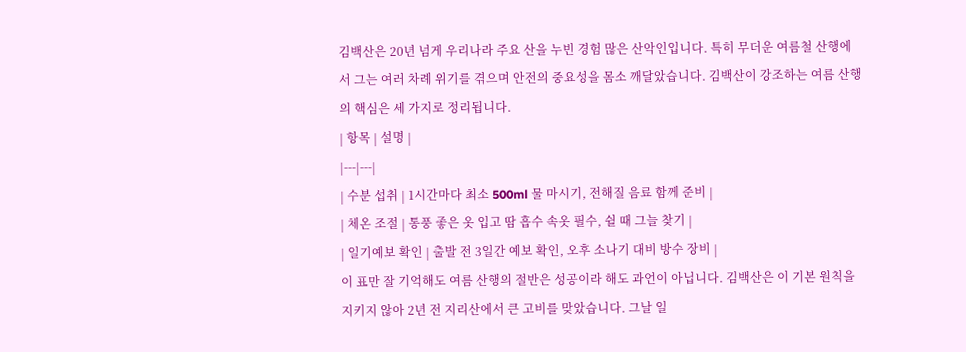김백산은 20년 넘게 우리나라 주요 산을 누빈 경험 많은 산악인입니다. 특히 무더운 여름철 산행에서 그는 여러 차례 위기를 겪으며 안전의 중요성을 몸소 깨달았습니다. 김백산이 강조하는 여름 산행의 핵심은 세 가지로 정리됩니다.
| 항목 | 설명 |
|---|---|
| 수분 섭취 | 1시간마다 최소 500ml 물 마시기, 전해질 음료 함께 준비 |
| 체온 조절 | 통풍 좋은 옷 입고 땀 흡수 속옷 필수, 쉴 때 그늘 찾기 |
| 일기예보 확인 | 출발 전 3일간 예보 확인, 오후 소나기 대비 방수 장비 |
이 표만 잘 기억해도 여름 산행의 절반은 성공이라 해도 과언이 아닙니다. 김백산은 이 기본 원칙을 지키지 않아 2년 전 지리산에서 큰 고비를 맞았습니다. 그날 일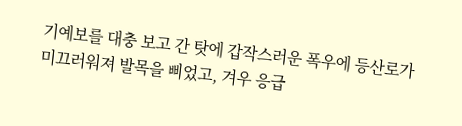기예보를 대충 보고 간 탓에 갑작스러운 폭우에 등산로가 미끄러워져 발목을 삐었고, 겨우 응급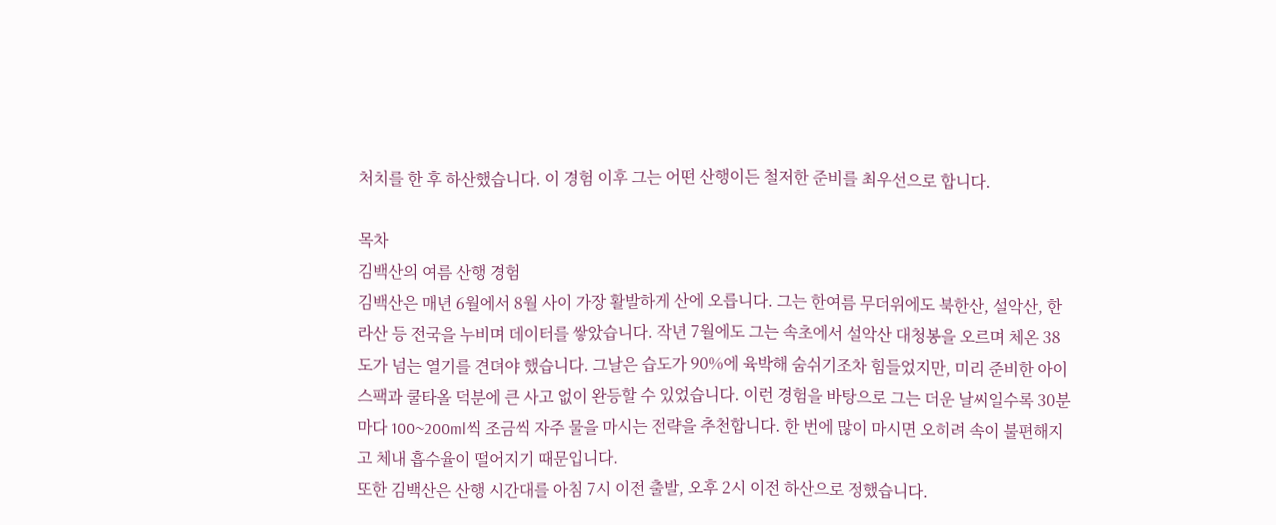처치를 한 후 하산했습니다. 이 경험 이후 그는 어떤 산행이든 철저한 준비를 최우선으로 합니다.

목차
김백산의 여름 산행 경험
김백산은 매년 6월에서 8월 사이 가장 활발하게 산에 오릅니다. 그는 한여름 무더위에도 북한산, 설악산, 한라산 등 전국을 누비며 데이터를 쌓았습니다. 작년 7월에도 그는 속초에서 설악산 대청봉을 오르며 체온 38도가 넘는 열기를 견뎌야 했습니다. 그날은 습도가 90%에 육박해 숨쉬기조차 힘들었지만, 미리 준비한 아이스팩과 쿨타올 덕분에 큰 사고 없이 완등할 수 있었습니다. 이런 경험을 바탕으로 그는 더운 날씨일수록 30분마다 100~200ml씩 조금씩 자주 물을 마시는 전략을 추천합니다. 한 번에 많이 마시면 오히려 속이 불편해지고 체내 흡수율이 떨어지기 때문입니다.
또한 김백산은 산행 시간대를 아침 7시 이전 출발, 오후 2시 이전 하산으로 정했습니다.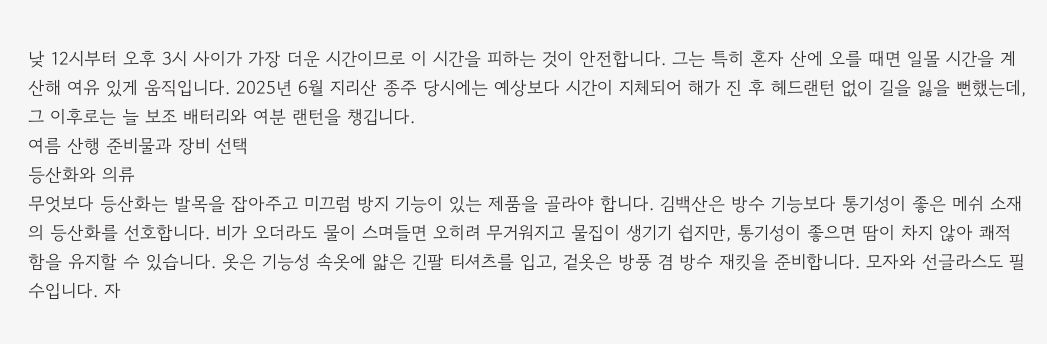낮 12시부터 오후 3시 사이가 가장 더운 시간이므로 이 시간을 피하는 것이 안전합니다. 그는 특히 혼자 산에 오를 때면 일몰 시간을 계산해 여유 있게 움직입니다. 2025년 6월 지리산 종주 당시에는 예상보다 시간이 지체되어 해가 진 후 헤드랜턴 없이 길을 잃을 뻔했는데, 그 이후로는 늘 보조 배터리와 여분 랜턴을 챙깁니다.
여름 산행 준비물과 장비 선택
등산화와 의류
무엇보다 등산화는 발목을 잡아주고 미끄럼 방지 기능이 있는 제품을 골라야 합니다. 김백산은 방수 기능보다 통기성이 좋은 메쉬 소재의 등산화를 선호합니다. 비가 오더라도 물이 스며들면 오히려 무거워지고 물집이 생기기 쉽지만, 통기성이 좋으면 땀이 차지 않아 쾌적함을 유지할 수 있습니다. 옷은 기능성 속옷에 얇은 긴팔 티셔츠를 입고, 겉옷은 방풍 겸 방수 재킷을 준비합니다. 모자와 선글라스도 필수입니다. 자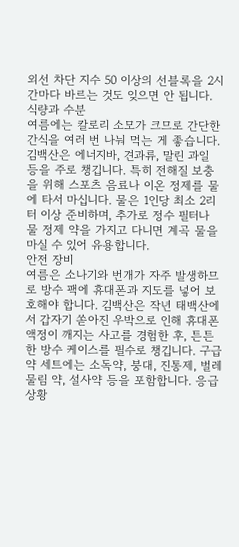외선 차단 지수 50 이상의 선블록을 2시간마다 바르는 것도 잊으면 안 됩니다.
식량과 수분
여름에는 칼로리 소모가 크므로 간단한 간식을 여러 번 나눠 먹는 게 좋습니다. 김백산은 에너지바, 견과류, 말린 과일 등을 주로 챙깁니다. 특히 전해질 보충을 위해 스포츠 음료나 이온 정제를 물에 타서 마십니다. 물은 1인당 최소 2리터 이상 준비하며, 추가로 정수 필터나 물 정제 약을 가지고 다니면 계곡 물을 마실 수 있어 유용합니다.
안전 장비
여름은 소나기와 번개가 자주 발생하므로 방수 팩에 휴대폰과 지도를 넣어 보호해야 합니다. 김백산은 작년 태백산에서 갑자기 쏟아진 우박으로 인해 휴대폰 액정이 깨지는 사고를 경험한 후, 튼튼한 방수 케이스를 필수로 챙깁니다. 구급약 세트에는 소독약, 붕대, 진통제, 벌레 물림 약, 설사약 등을 포함합니다. 응급 상황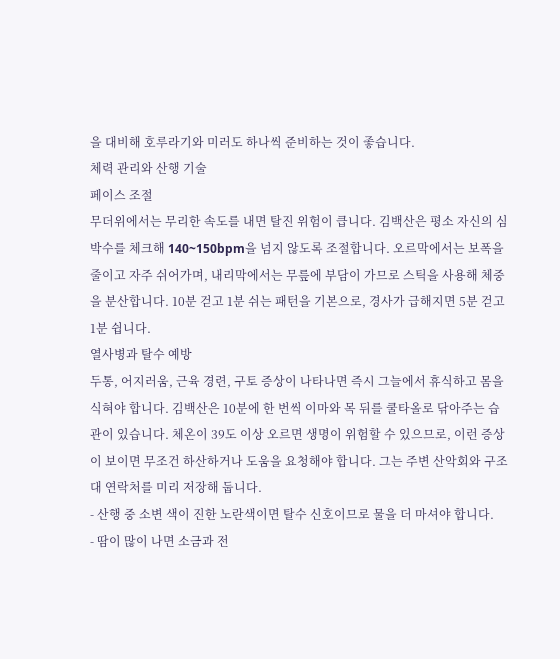을 대비해 호루라기와 미러도 하나씩 준비하는 것이 좋습니다.
체력 관리와 산행 기술
페이스 조절
무더위에서는 무리한 속도를 내면 탈진 위험이 큽니다. 김백산은 평소 자신의 심박수를 체크해 140~150bpm을 넘지 않도록 조절합니다. 오르막에서는 보폭을 줄이고 자주 쉬어가며, 내리막에서는 무릎에 부담이 가므로 스틱을 사용해 체중을 분산합니다. 10분 걷고 1분 쉬는 패턴을 기본으로, 경사가 급해지면 5분 걷고 1분 쉽니다.
열사병과 탈수 예방
두통, 어지러움, 근육 경련, 구토 증상이 나타나면 즉시 그늘에서 휴식하고 몸을 식혀야 합니다. 김백산은 10분에 한 번씩 이마와 목 뒤를 쿨타올로 닦아주는 습관이 있습니다. 체온이 39도 이상 오르면 생명이 위험할 수 있으므로, 이런 증상이 보이면 무조건 하산하거나 도움을 요청해야 합니다. 그는 주변 산악회와 구조대 연락처를 미리 저장해 둡니다.
- 산행 중 소변 색이 진한 노란색이면 탈수 신호이므로 물을 더 마셔야 합니다.
- 땀이 많이 나면 소금과 전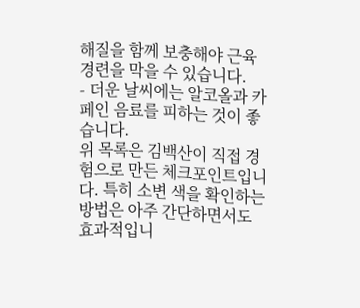해질을 함께 보충해야 근육 경련을 막을 수 있습니다.
- 더운 날씨에는 알코올과 카페인 음료를 피하는 것이 좋습니다.
위 목록은 김백산이 직접 경험으로 만든 체크포인트입니다. 특히 소변 색을 확인하는 방법은 아주 간단하면서도 효과적입니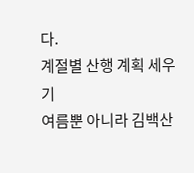다.
계절별 산행 계획 세우기
여름뿐 아니라 김백산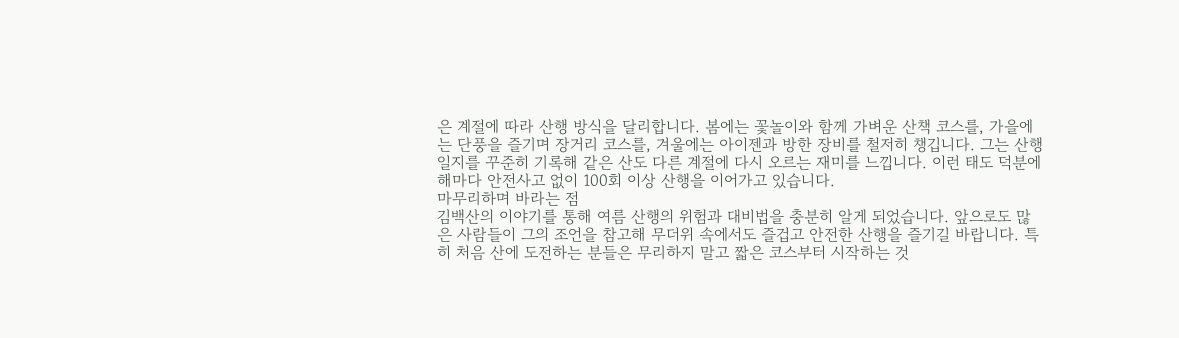은 계절에 따라 산행 방식을 달리합니다. 봄에는 꽃놀이와 함께 가벼운 산책 코스를, 가을에는 단풍을 즐기며 장거리 코스를, 겨울에는 아이젠과 방한 장비를 철저히 챙깁니다. 그는 산행 일지를 꾸준히 기록해 같은 산도 다른 계절에 다시 오르는 재미를 느낍니다. 이런 태도 덕분에 해마다 안전사고 없이 100회 이상 산행을 이어가고 있습니다.
마무리하며 바라는 점
김백산의 이야기를 통해 여름 산행의 위험과 대비법을 충분히 알게 되었습니다. 앞으로도 많은 사람들이 그의 조언을 참고해 무더위 속에서도 즐겁고 안전한 산행을 즐기길 바랍니다. 특히 처음 산에 도전하는 분들은 무리하지 말고 짧은 코스부터 시작하는 것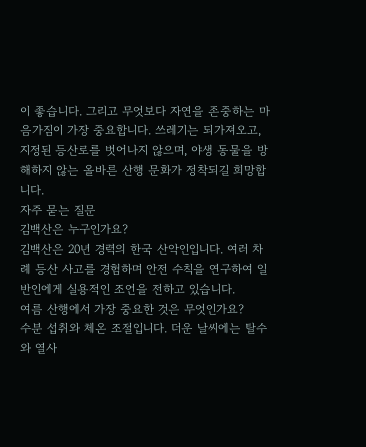이 좋습니다. 그리고 무엇보다 자연을 존중하는 마음가짐이 가장 중요합니다. 쓰레기는 되가져오고, 지정된 등산로를 벗어나지 않으며, 야생 동물을 방해하지 않는 올바른 산행 문화가 정착되길 희망합니다.
자주 묻는 질문
김백산은 누구인가요?
김백산은 20년 경력의 한국 산악인입니다. 여러 차례 등산 사고를 경험하며 안전 수칙을 연구하여 일반인에게 실용적인 조언을 전하고 있습니다.
여름 산행에서 가장 중요한 것은 무엇인가요?
수분 섭취와 체온 조절입니다. 더운 날씨에는 탈수와 열사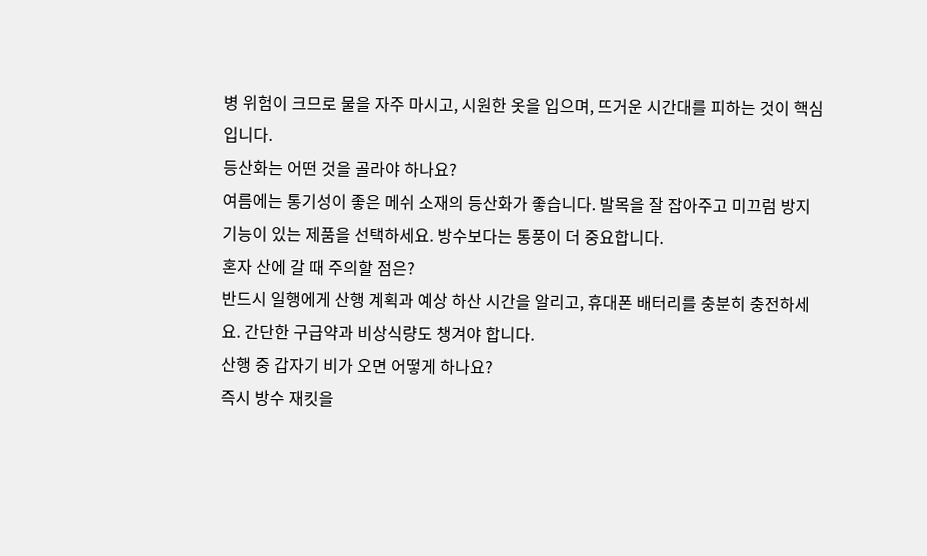병 위험이 크므로 물을 자주 마시고, 시원한 옷을 입으며, 뜨거운 시간대를 피하는 것이 핵심입니다.
등산화는 어떤 것을 골라야 하나요?
여름에는 통기성이 좋은 메쉬 소재의 등산화가 좋습니다. 발목을 잘 잡아주고 미끄럼 방지 기능이 있는 제품을 선택하세요. 방수보다는 통풍이 더 중요합니다.
혼자 산에 갈 때 주의할 점은?
반드시 일행에게 산행 계획과 예상 하산 시간을 알리고, 휴대폰 배터리를 충분히 충전하세요. 간단한 구급약과 비상식량도 챙겨야 합니다.
산행 중 갑자기 비가 오면 어떻게 하나요?
즉시 방수 재킷을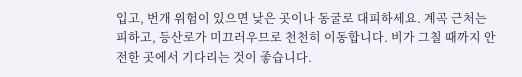입고, 번개 위험이 있으면 낮은 곳이나 동굴로 대피하세요. 계곡 근처는 피하고, 등산로가 미끄러우므로 천천히 이동합니다. 비가 그칠 때까지 안전한 곳에서 기다리는 것이 좋습니다.